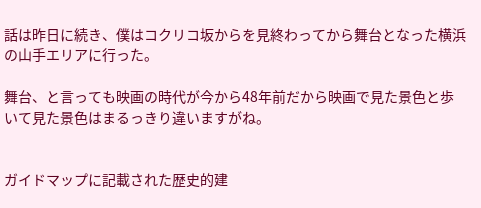話は昨日に続き、僕はコクリコ坂からを見終わってから舞台となった横浜の山手エリアに行った。

舞台、と言っても映画の時代が今から48年前だから映画で見た景色と歩いて見た景色はまるっきり違いますがね。


ガイドマップに記載された歴史的建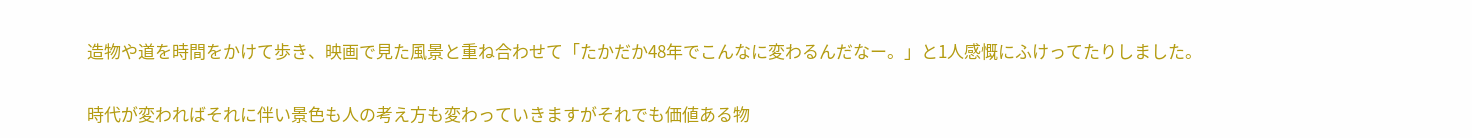造物や道を時間をかけて歩き、映画で見た風景と重ね合わせて「たかだか48年でこんなに変わるんだなー。」と1人感慨にふけってたりしました。

時代が変わればそれに伴い景色も人の考え方も変わっていきますがそれでも価値ある物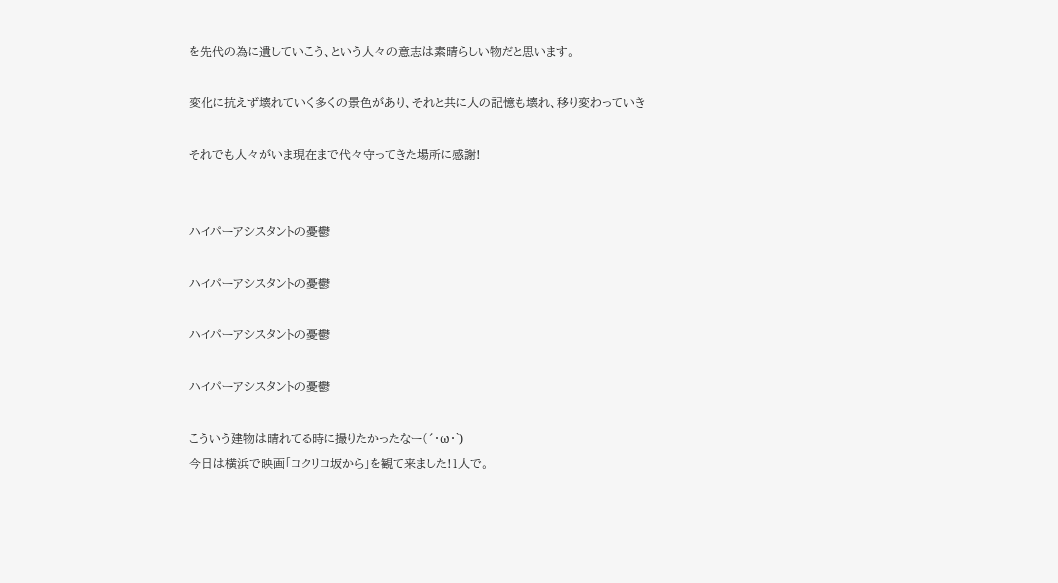を先代の為に遺していこう、という人々の意志は素晴らしい物だと思います。

変化に抗えず壊れていく多くの景色があり、それと共に人の記憶も壊れ、移り変わっていき

それでも人々がいま現在まで代々守ってきた場所に感謝!


ハイパーアシスタントの憂鬱

ハイパーアシスタントの憂鬱

ハイパーアシスタントの憂鬱

ハイパーアシスタントの憂鬱

こういう建物は晴れてる時に撮りたかったなー(´・ω・`)
今日は横浜で映画「コクリコ坂から」を観て来ました!1人で。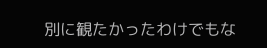別に観たかったわけでもな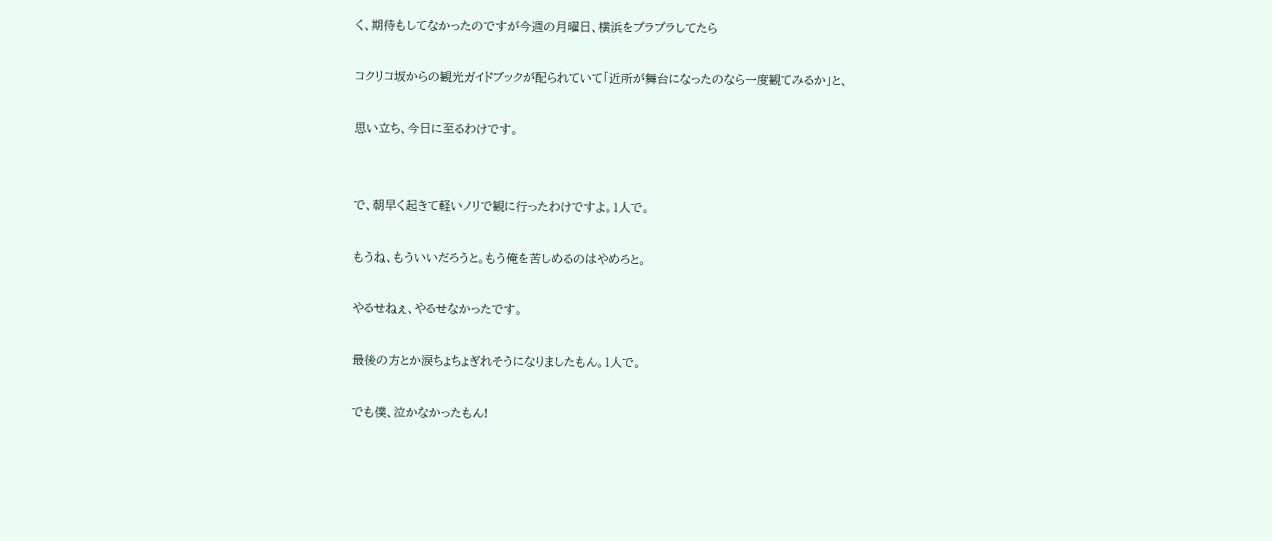く、期待もしてなかったのですが今週の月曜日、横浜をプラプラしてたら

コクリコ坂からの観光ガイドブックが配られていて「近所が舞台になったのなら一度観てみるか」と、

思い立ち、今日に至るわけです。


で、朝早く起きて軽いノリで観に行ったわけですよ。1人で。

もうね、もういいだろうと。もう俺を苦しめるのはやめろと。

やるせねぇ、やるせなかったです。

最後の方とか涙ちょちょぎれそうになりましたもん。1人で。

でも僕、泣かなかったもん!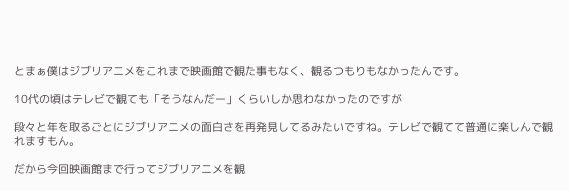とまぁ僕はジブリアニメをこれまで映画館で観た事もなく、観るつもりもなかったんです。

10代の頃はテレビで観ても「そうなんだー」くらいしか思わなかったのですが

段々と年を取るごとにジブリアニメの面白さを再発見してるみたいですね。テレビで観てて普通に楽しんで観れますもん。

だから今回映画館まで行ってジブリアニメを観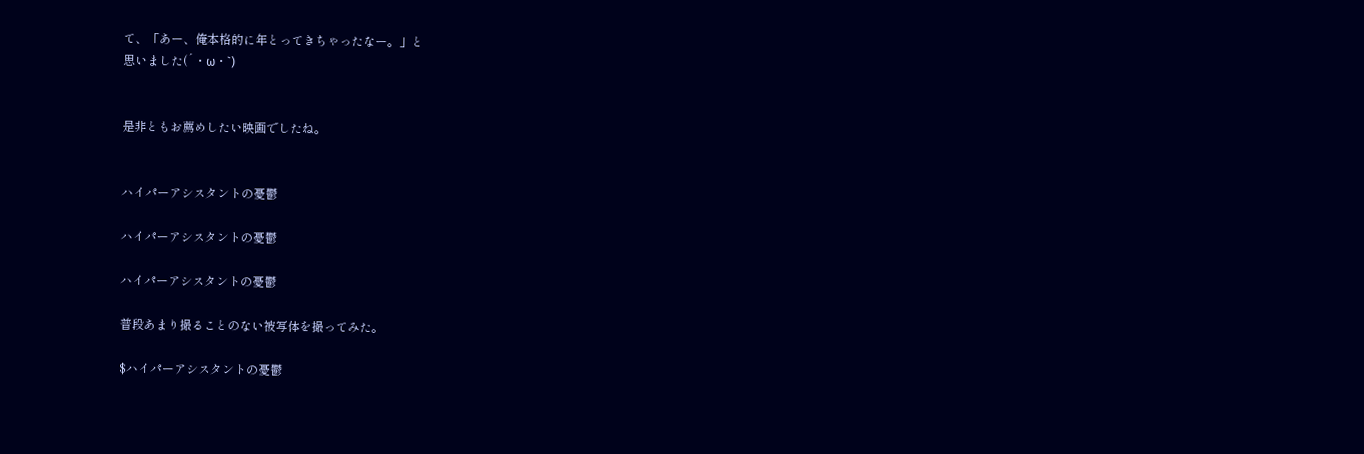て、「あー、俺本格的に年とってきちゃったなー。」と
思いました(´・ω・`)


是非ともお薦めしたい映画でしたね。


ハイパーアシスタントの憂鬱

ハイパーアシスタントの憂鬱

ハイパーアシスタントの憂鬱

普段あまり撮ることのない被写体を撮ってみた。

$ハイパーアシスタントの憂鬱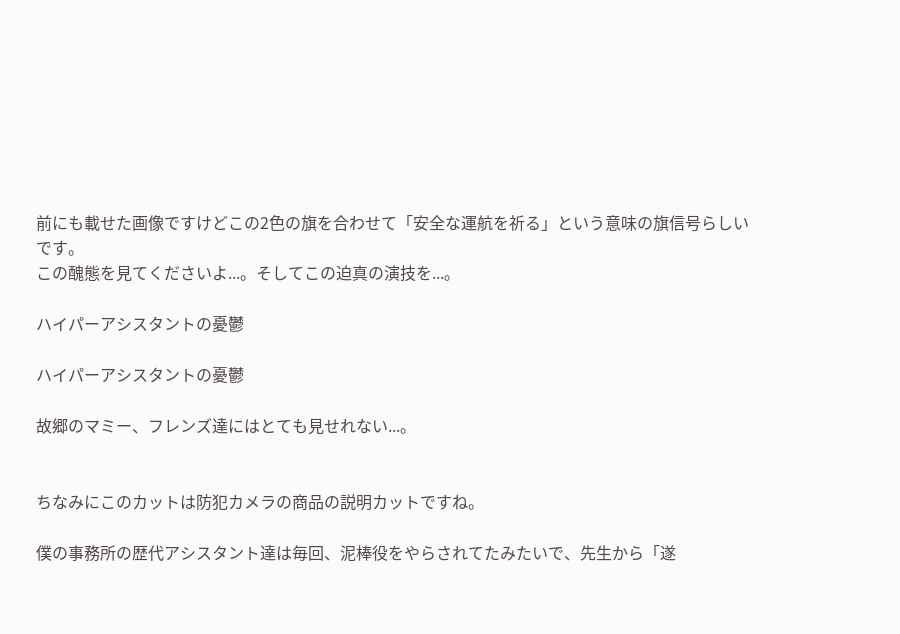前にも載せた画像ですけどこの2色の旗を合わせて「安全な運航を祈る」という意味の旗信号らしいです。
この醜態を見てくださいよ...。そしてこの迫真の演技を...。

ハイパーアシスタントの憂鬱

ハイパーアシスタントの憂鬱

故郷のマミー、フレンズ達にはとても見せれない...。


ちなみにこのカットは防犯カメラの商品の説明カットですね。

僕の事務所の歴代アシスタント達は毎回、泥棒役をやらされてたみたいで、先生から「遂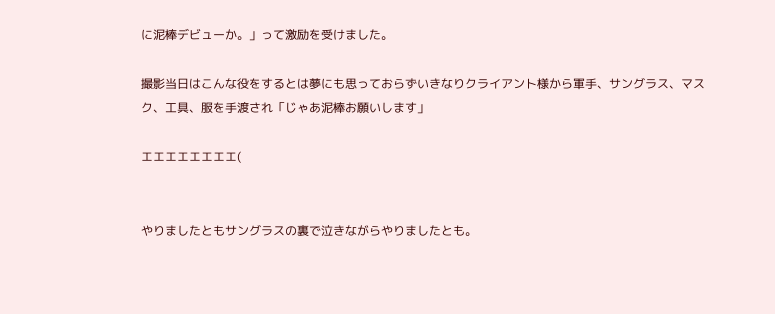に泥棒デビューか。」って激励を受けました。

撮影当日はこんな役をするとは夢にも思っておらずいきなりクライアント様から軍手、サングラス、マスク、工具、服を手渡され「じゃあ泥棒お願いします」

エエエエエエエエ(


やりましたともサングラスの裏で泣きながらやりましたとも。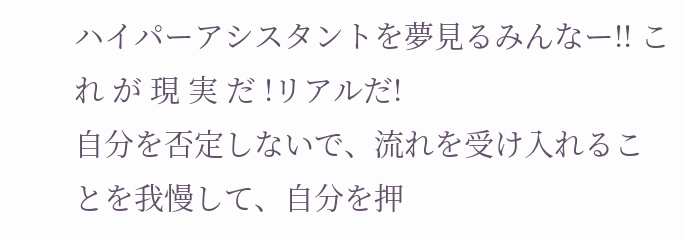ハイパーアシスタントを夢見るみんなー!! こ れ が 現 実 だ !リアルだ!
自分を否定しないで、流れを受け入れることを我慢して、自分を押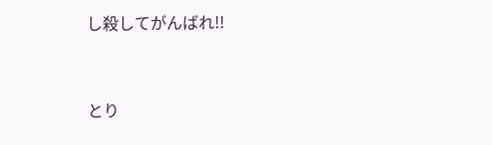し殺してがんばれ!!


とり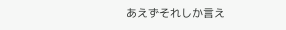あえずそれしか言え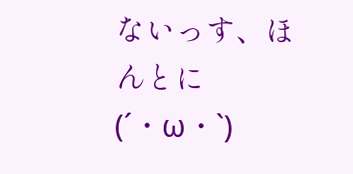ないっす、ほんとに(´・ω・`)